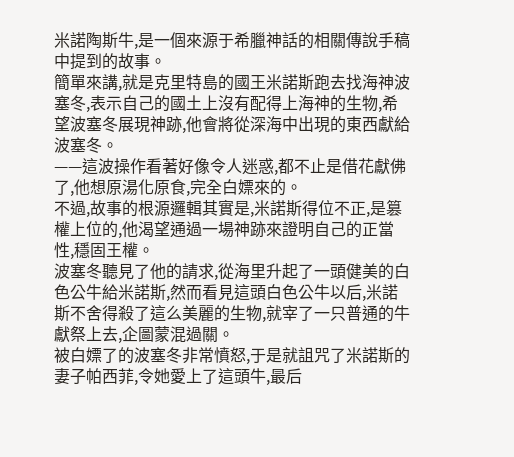米諾陶斯牛,是一個來源于希臘神話的相關傳說手稿中提到的故事。
簡單來講,就是克里特島的國王米諾斯跑去找海神波塞冬,表示自己的國土上沒有配得上海神的生物,希望波塞冬展現神跡,他會將從深海中出現的東西獻給波塞冬。
——這波操作看著好像令人迷惑,都不止是借花獻佛了,他想原湯化原食,完全白嫖來的。
不過,故事的根源邏輯其實是,米諾斯得位不正,是篡權上位的,他渴望通過一場神跡來證明自己的正當性,穩固王權。
波塞冬聽見了他的請求,從海里升起了一頭健美的白色公牛給米諾斯,然而看見這頭白色公牛以后,米諾斯不舍得殺了這么美麗的生物,就宰了一只普通的牛獻祭上去,企圖蒙混過關。
被白嫖了的波塞冬非常憤怒,于是就詛咒了米諾斯的妻子帕西菲,令她愛上了這頭牛,最后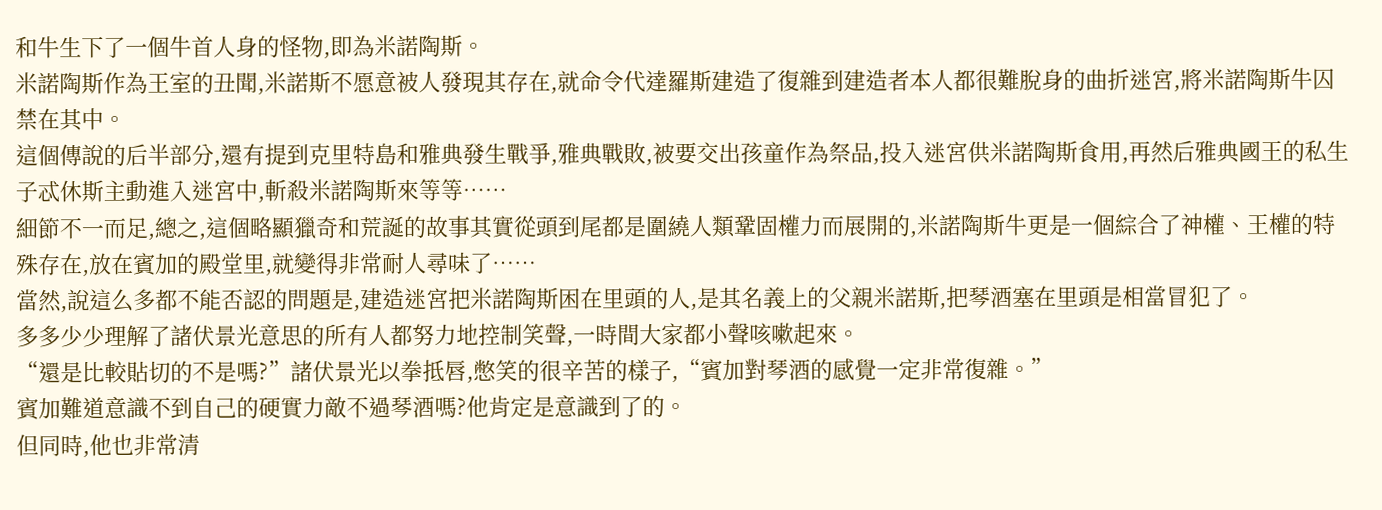和牛生下了一個牛首人身的怪物,即為米諾陶斯。
米諾陶斯作為王室的丑聞,米諾斯不愿意被人發現其存在,就命令代達羅斯建造了復雜到建造者本人都很難脫身的曲折迷宮,將米諾陶斯牛囚禁在其中。
這個傳說的后半部分,還有提到克里特島和雅典發生戰爭,雅典戰敗,被要交出孩童作為祭品,投入迷宮供米諾陶斯食用,再然后雅典國王的私生子忒休斯主動進入迷宮中,斬殺米諾陶斯來等等……
細節不一而足,總之,這個略顯獵奇和荒誕的故事其實從頭到尾都是圍繞人類鞏固權力而展開的,米諾陶斯牛更是一個綜合了神權、王權的特殊存在,放在賓加的殿堂里,就變得非常耐人尋味了……
當然,說這么多都不能否認的問題是,建造迷宮把米諾陶斯困在里頭的人,是其名義上的父親米諾斯,把琴酒塞在里頭是相當冒犯了。
多多少少理解了諸伏景光意思的所有人都努力地控制笑聲,一時間大家都小聲咳嗽起來。
“還是比較貼切的不是嗎?”諸伏景光以拳抵唇,憋笑的很辛苦的樣子,“賓加對琴酒的感覺一定非常復雜。”
賓加難道意識不到自己的硬實力敵不過琴酒嗎?他肯定是意識到了的。
但同時,他也非常清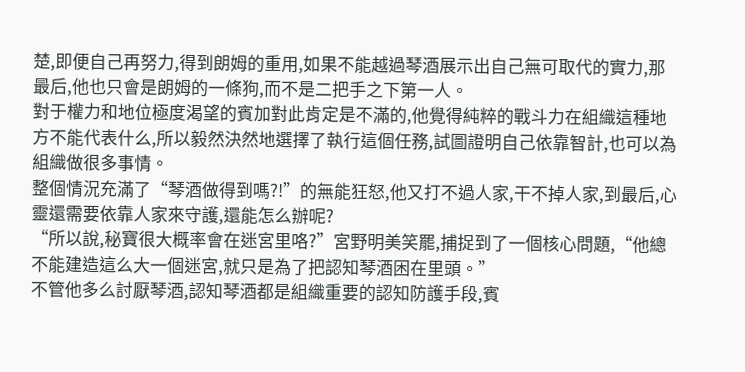楚,即便自己再努力,得到朗姆的重用,如果不能越過琴酒展示出自己無可取代的實力,那最后,他也只會是朗姆的一條狗,而不是二把手之下第一人。
對于權力和地位極度渴望的賓加對此肯定是不滿的,他覺得純粹的戰斗力在組織這種地方不能代表什么,所以毅然決然地選擇了執行這個任務,試圖證明自己依靠智計,也可以為組織做很多事情。
整個情況充滿了“琴酒做得到嗎?!”的無能狂怒,他又打不過人家,干不掉人家,到最后,心靈還需要依靠人家來守護,還能怎么辦呢?
“所以說,秘寶很大概率會在迷宮里咯?”宮野明美笑罷,捕捉到了一個核心問題,“他總不能建造這么大一個迷宮,就只是為了把認知琴酒困在里頭。”
不管他多么討厭琴酒,認知琴酒都是組織重要的認知防護手段,賓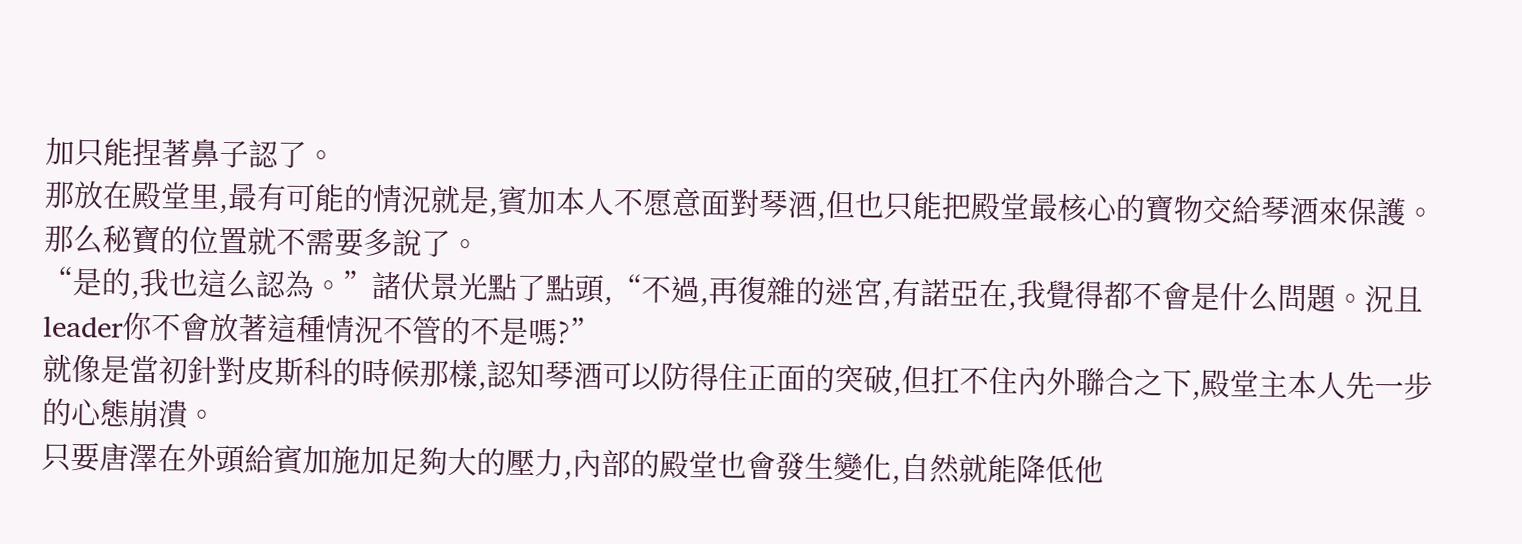加只能捏著鼻子認了。
那放在殿堂里,最有可能的情況就是,賓加本人不愿意面對琴酒,但也只能把殿堂最核心的寶物交給琴酒來保護。
那么秘寶的位置就不需要多說了。
“是的,我也這么認為。”諸伏景光點了點頭,“不過,再復雜的迷宮,有諾亞在,我覺得都不會是什么問題。況且leader你不會放著這種情況不管的不是嗎?”
就像是當初針對皮斯科的時候那樣,認知琴酒可以防得住正面的突破,但扛不住內外聯合之下,殿堂主本人先一步的心態崩潰。
只要唐澤在外頭給賓加施加足夠大的壓力,內部的殿堂也會發生變化,自然就能降低他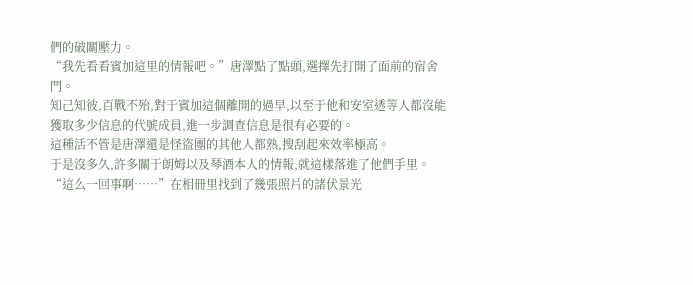們的破關壓力。
“我先看看賓加這里的情報吧。”唐澤點了點頭,選擇先打開了面前的宿舍門。
知己知彼,百戰不殆,對于賓加這個離開的過早,以至于他和安室透等人都沒能獲取多少信息的代號成員,進一步調查信息是很有必要的。
這種活不管是唐澤還是怪盜團的其他人都熟,搜刮起來效率極高。
于是沒多久,許多關于朗姆以及琴酒本人的情報,就這樣落進了他們手里。
“這么一回事啊……”在相冊里找到了幾張照片的諸伏景光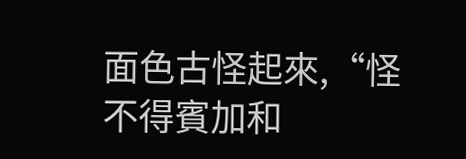面色古怪起來,“怪不得賓加和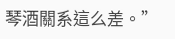琴酒關系這么差。”